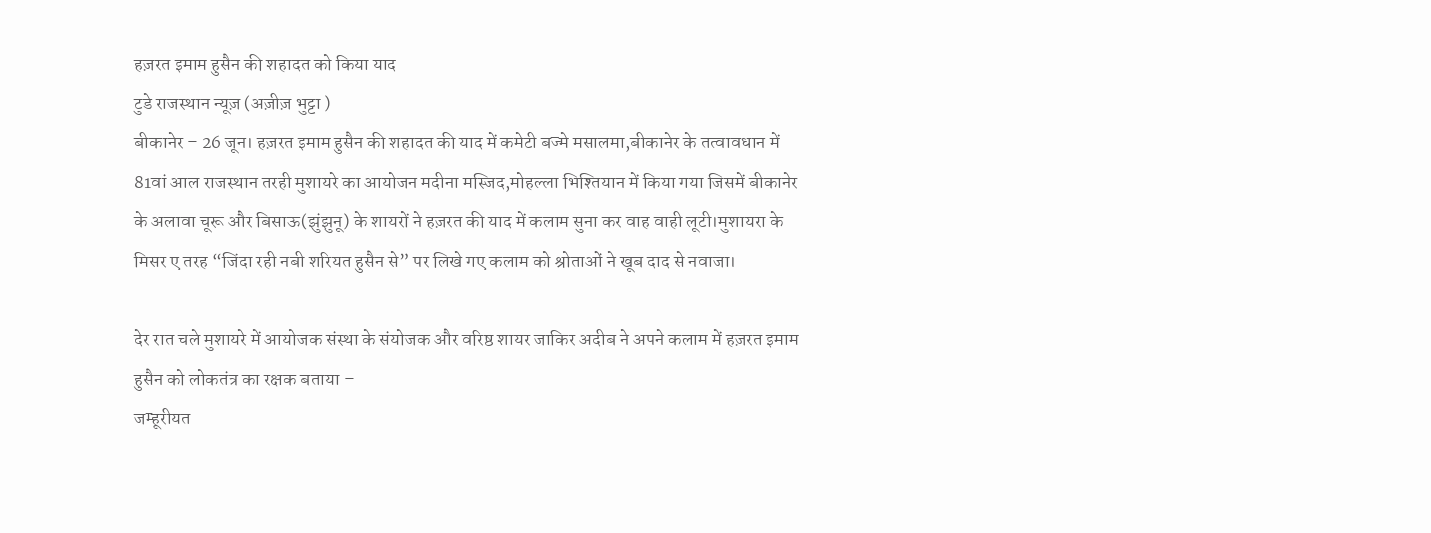हज़रत इमाम हुसैन की शहादत को किया याद
टुडे राजस्थान न्यूज़ (अज़ीज़ भुट्टा )
बीकानेर – 26 जून। हज़रत इमाम हुसैन की शहादत की याद में कमेटी बज्मे मसालमा,बीकानेर के तत्वावधान में 81वां आल राजस्थान तरही मुशायरे का आयोजन मदीना मस्जिद,मोहल्ला भिश्तियान में किया गया जिसमें बीकानेर के अलावा चूरू और बिसाऊ(झुंझुनू) के शायरों ने हज़रत की याद में कलाम सुना कर वाह वाही लूटी।मुशायरा के मिसर ए तरह “जिंदा रही नबी शरियत हुसैन से” पर लिखे गए कलाम को श्रोताओं ने खूब दाद से नवाजा।

देर रात चले मुशायरे में आयोजक संस्था के संयोजक और वरिष्ठ शायर जाकिर अदीब ने अपने कलाम में हज़रत इमाम हुसैन को लोकतंत्र का रक्षक बताया –
जम्हूरीयत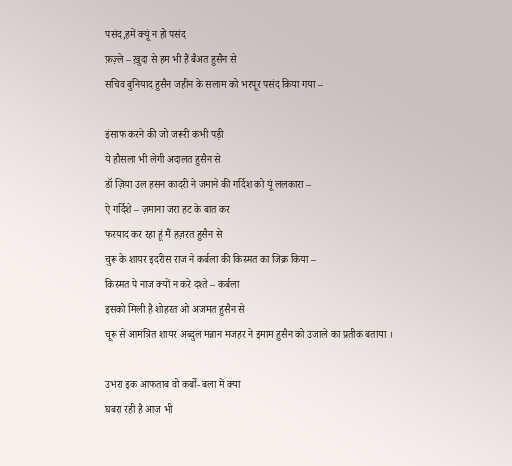पसंद,हमें क्यूं न हो पसंद
फ़ज़्ले – ख़ुदा से हम भी हैं बैअत हुसैन से
सचिव बुनियाद हुसैन जहीन के सलाम को भरपूर पसंद किया गया –

इंसाफ करने की जो जरूरी कभी पड़ी
ये हौसला भी लेगी अदालत हुसैन से
डॉ ज़िया उल हसन कादरी ने जमाने की गर्दिश को यूं ललकारा –
ऐ गर्दिशे – ज़माना जरा हट के बात कर
फरयाद कर रहा हूं मैं हज़रत हुसैन से
चुरू के शायर इदरीस राज ने कर्बला की किस्मत का जिक्र किया –
किस्मत पे नाज क्यों न करे दश्ते – कर्बला
इसको मिली है शोहरत ओ अजमत हुसैन से
चूरू से आमंत्रित शायर अब्दुल मन्नान मजहर ने इमाम हुसैन को उजाले का प्रतीक बताया ।

उभरा इक आफताब वो कर्बो- बला में क्या
घबरा रही है आज भी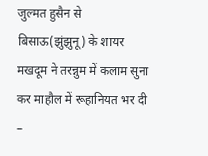जुल्मत हुसैन से
बिसाऊ(झुंझुनू) के शायर मखदूम ने तरन्नुम में कलाम सुना कर माहौल में रूहानियत भर दी –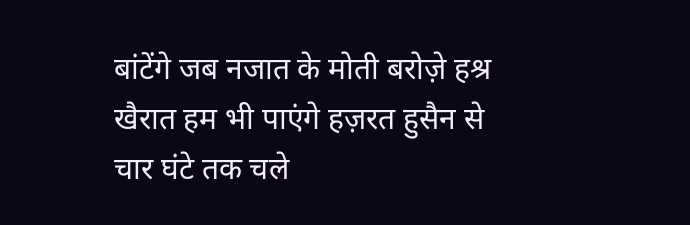बांटेंगे जब नजात के मोती बरोज़े हश्र
खैरात हम भी पाएंगे हज़रत हुसैन से
चार घंटे तक चले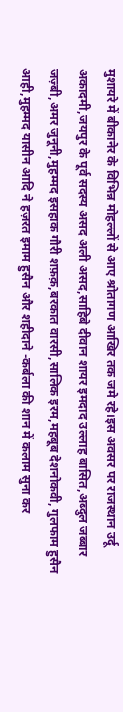मुशायरे में बीकानेर के विभिन्न मोहल्लों से आए श्रोतागण आखिर तक जमे रहे।इस अवसर पर राजस्थान उर्दू अकादमी,जयपुर के पूर्व सदस्य असद अली असद,साहिबे दीवान शायर इमदाद उल्लाह बासित,अब्दुल जब्बार जज़्बी,अमर जुनूनी,मुहम्मद इसहाक गौरी शफ़क़,बरकात वारसी,सालिक इरम,महबूब देशनोकवी, गुलफाम हुसैन आही,मुहम्मद यासीन आदि ने हज़रत इमाम हुसैन और शहीदाने -कर्बला की शान में कलाम सुना कर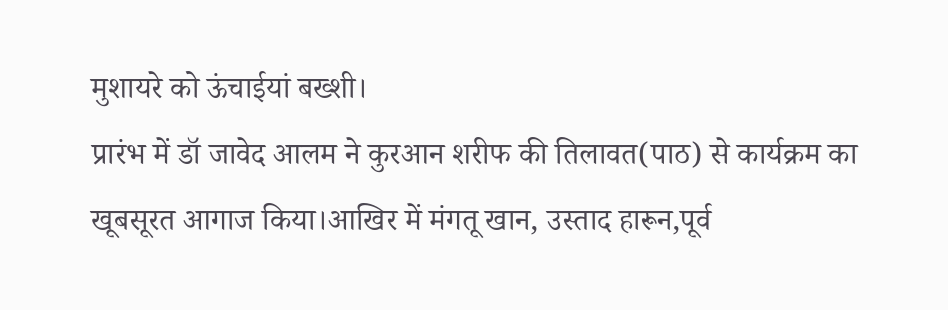मुशायरे को ऊंचाईयां बख्शी।
प्रारंभ में डॉ जावेद आलम ने कुरआन शरीफ की तिलावत(पाठ) से कार्यक्रम का खूबसूरत आगाज किया।आखिर में मंगतू खान, उस्ताद हारून,पूर्व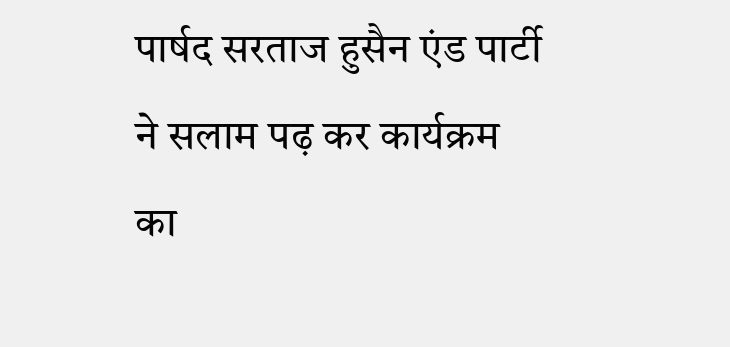पार्षद सरताज हुसैन एंड पार्टी ने सलाम पढ़ कर कार्यक्रम का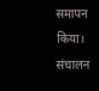समापन किया।
संचालन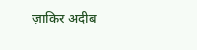ज़ाकिर अदीब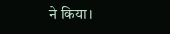ने किया।